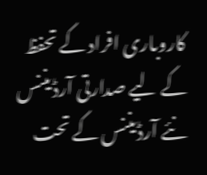کاروباری افراد کے تحفظ کے لیے صدارتی آرڈیننس
نئے آرڈیننس کے تحت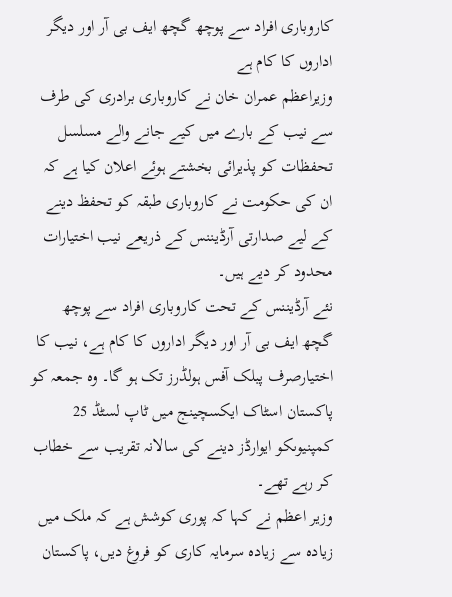کاروباری افراد سے پوچھ گچھ ایف بی آر اور دیگر اداروں کا کام ہے
وزیراعظم عمران خان نے کاروباری برادری کی طرف سے نیب کے بارے میں کیے جانے والے مسلسل تحفظات کو پذیرائی بخشتے ہوئے اعلان کیا ہے کہ ان کی حکومت نے کاروباری طبقہ کو تحفظ دینے کے لیے صدارتی آرڈیننس کے ذریعے نیب اختیارات محدود کر دیے ہیں۔
نئے آرڈیننس کے تحت کاروباری افراد سے پوچھ گچھ ایف بی آر اور دیگر اداروں کا کام ہے، نیب کا اختیارصرف پبلک آفس ہولڈرز تک ہو گا۔ وہ جمعہ کو پاکستان اسٹاک ایکسچینج میں ٹاپ لسٹڈ 25 کمپنیوںکو ایوارڈز دینے کی سالانہ تقریب سے خطاب کر رہے تھے۔
وزیر اعظم نے کہا کہ پوری کوشش ہے کہ ملک میں زیادہ سے زیادہ سرمایہ کاری کو فروغ دیں، پاکستان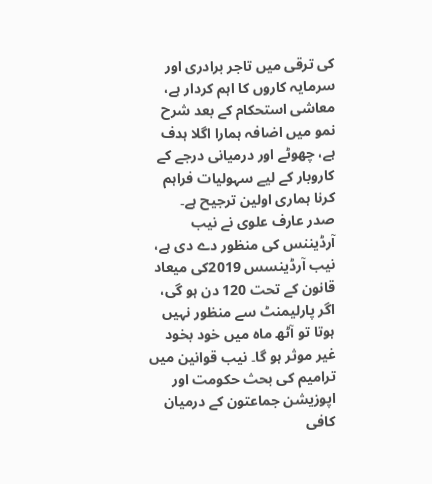کی ترقی میں تاجر برادری اور سرمایہ کاروں کا اہم کردار ہے، معاشی استحکام کے بعد شرح نمو میں اضافہ ہمارا اگلا ہدف ہے، چھوٹے اور درمیانی درجے کے کاروبار کے لیے سہولیات فراہم کرنا ہماری اولین ترجیح ہے۔
صدر عارف علوی نے نیب آرڈیننس کی منظور دے دی ہے، نیب آرڈینسس 2019کی میعاد قانون کے تحت 120 دن ہو گی، اگر پارلیمنٹ سے منظور نہیں ہوتا تو آٹھ ماہ میں خود بخود غیر موثر ہو گا۔ نیب قوانین میں ترامیم کی بحث حکومت اور اپوزیشن جماعتون کے درمیان کافی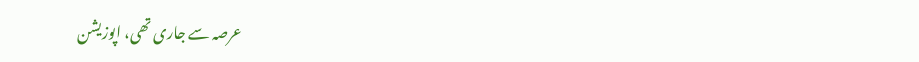عرصہ سے جاری تھی، اپوزیشن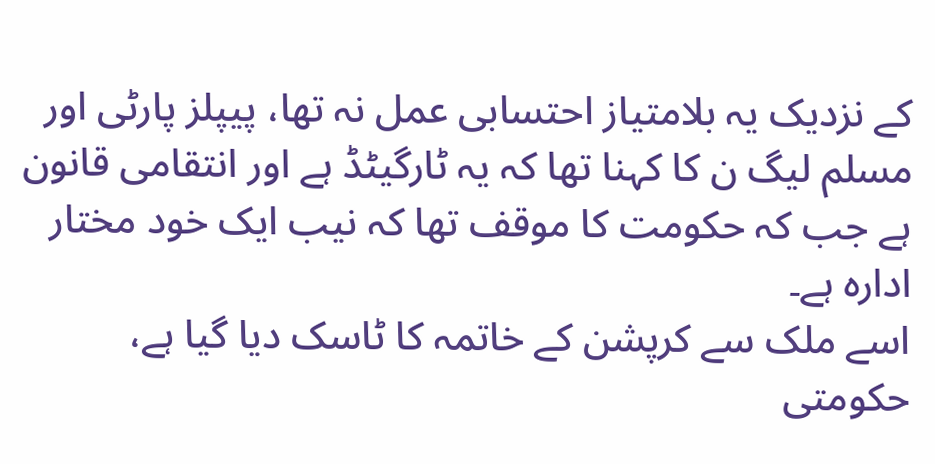کے نزدیک یہ بلامتیاز احتسابی عمل نہ تھا، پیپلز پارٹی اور مسلم لیگ ن کا کہنا تھا کہ یہ ٹارگیٹڈ ہے اور انتقامی قانون ہے جب کہ حکومت کا موقف تھا کہ نیب ایک خود مختار ادارہ ہے۔
اسے ملک سے کرپشن کے خاتمہ کا ٹاسک دیا گیا ہے، حکومتی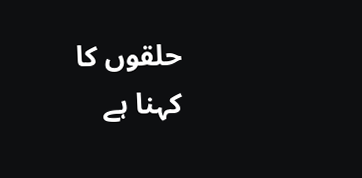حلقوں کا کہنا ہے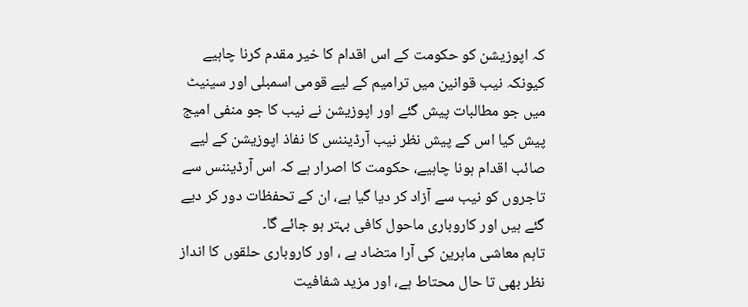کہ اپوزیشن کو حکومت کے اس اقدام کا خیر مقدم کرنا چاہیے کیونکہ نیب قوانین میں ترامیم کے لیے قومی اسمبلی اور سینیٹ میں جو مطالبات پیش گئے اور اپوزیشن نے نیب کا جو منفی امیج پیش کیا اس کے پیش نظر نیب آرڈیننس کا نفاذ اپوزیشن کے لیے صائب اقدام ہونا چاہیے، حکومت کا اصرار ہے کہ اس آرڈیننس سے تاجروں کو نیب سے آزاد کر دیا گیا ہے، ان کے تحفظات دور کر دیے گئے ہیں اور کاروباری ماحول کافی بہتر ہو جائے گا۔
تاہم معاشی ماہرین کی آرا متضاد ہے ، اور کاروباری حلقوں کا انداز نظر بھی تا حال محتاط ہے، اور مزید شفافیت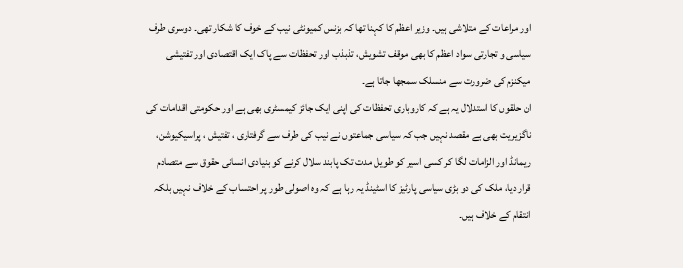اور مراعات کے متلاشی ہیں۔ وزیر اعظم کا کہنا تھا کہ بزنس کمیونٹی نیب کے خوف کا شکار تھی۔ دوسری طرف سیاسی و تجارتی سواد اعظم کا بھی موقف تشویش، تذبذب اور تحفظات سے پاک ایک اقتصادی اور تفتیشی میکنزم کی ضرورت سے منسلک سمجھا جاتا ہے۔
ان حلقوں کا استدلال یہ ہے کہ کاروباری تحفظات کی اپنی ایک جائز کیمسٹری بھی ہے اور حکومتی اقدامات کی ناگزیریت بھی بے مقصد نہیں جب کہ سیاسی جماعتوں نے نیب کی طرف سے گرفتاری ، تفتیش ، پراسیکیوشن، ریمانڈ اور الزامات لگا کر کسی اسیر کو طویل مدت تک پابند سلال کرنے کو بنیادی انسانی حقوق سے متصادم قرار دیا، ملک کی دو بڑی سیاسی پارٹیز کا اسٹینڈ یہ رہا ہے کہ وہ اصولی طور پر احتساب کے خلاف نہیں بلکہ انتقام کے خلاف ہیں۔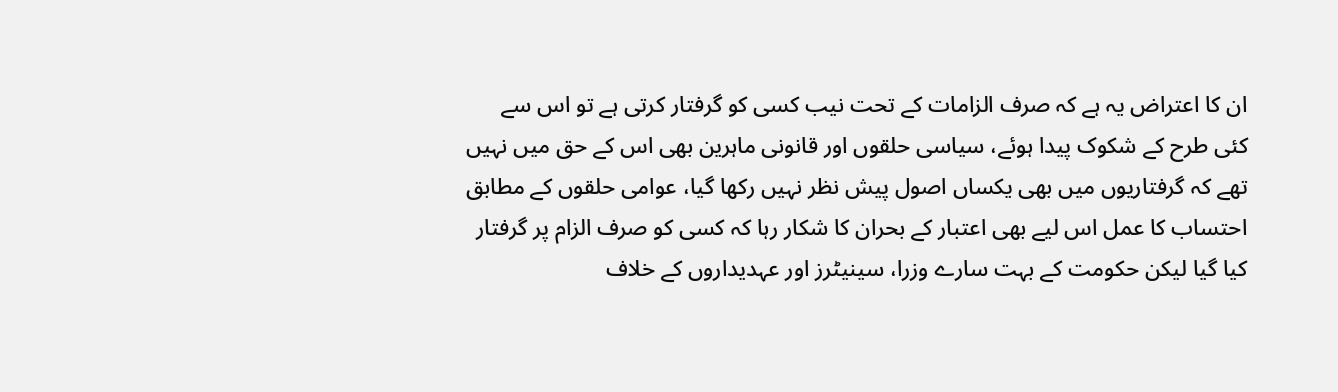ان کا اعتراض یہ ہے کہ صرف الزامات کے تحت نیب کسی کو گرفتار کرتی ہے تو اس سے کئی طرح کے شکوک پیدا ہوئے، سیاسی حلقوں اور قانونی ماہرین بھی اس کے حق میں نہیں تھے کہ گرفتاریوں میں بھی یکساں اصول پیش نظر نہیں رکھا گیا، عوامی حلقوں کے مطابق احتساب کا عمل اس لیے بھی اعتبار کے بحران کا شکار رہا کہ کسی کو صرف الزام پر گرفتار کیا گیا لیکن حکومت کے بہت سارے وزرا، سینیٹرز اور عہدیداروں کے خلاف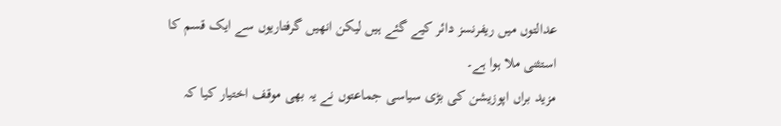عدالتوں میں ریفرنسز دائر کیے گئے ہیں لیکن انھیں گرفتاریوں سے ایک قسم کا استثنی ملا ہوا ہے۔
مزید براں اپوزیشن کی بڑی سیاسی جماعتوں نے یہ بھی موقف اختیار کیا کہ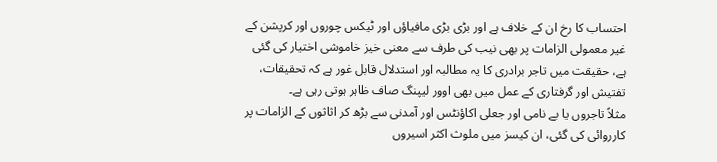احتساب کا رخ ان کے خلاف ہے اور بڑی بڑی مافیاؤں اور ٹیکس چوروں اور کرپشن کے غیر معمولی الزامات پر بھی نیب کی طرف سے معنی خیز خاموشی اختیار کی گئی ہے، حقیقت میں تاجر برادری کا یہ مطالبہ اور استدلال قابل غور ہے کہ تحقیقات، تفتیش اور گرفتاری کے عمل میں بھی اوور لیپنگ صاف ظاہر ہوتی رہی ہے۔
مثلاً تاجروں یا بے نامی اور جعلی اکاؤنٹس اور آمدنی سے بڑھ کر اثاثوں کے الزامات پر کارروائی کی گئی، ان کیسز میں ملوث اکثر اسیروں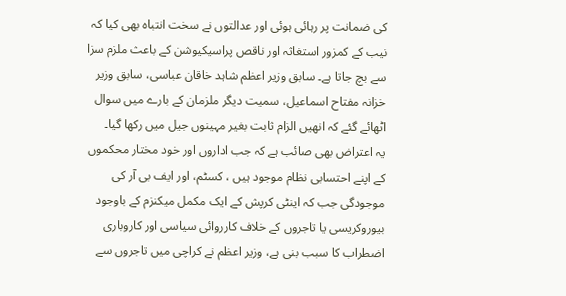کی ضمانت پر رہائی ہوئی اور عدالتوں نے سخت انتباہ بھی کیا کہ نیب کے کمزور استغاثہ اور ناقص پراسیکیوشن کے باعث ملزم سزا سے بچ جاتا ہے۔ سابق وزیر اعظم شاہد خاقان عباسی، سابق وزیر خزانہ مفتاح اسماعیل، سمیت دیگر ملزمان کے بارے میں سوال اٹھائے گئے کہ انھیں الزام ثابت بغیر مہینوں جیل میں رکھا گیا۔
یہ اعتراض بھی صائب ہے کہ جب اداروں اور خود مختار محکموں کے اپنے احتسابی نظام موجود ہیں ، کسٹم، اور ایف بی آر کی موجودگی جب کہ اینٹی کرپش کے ایک مکمل میکنزم کے باوجود بیوروکریسی یا تاجروں کے خلاف کارروائی سیاسی اور کاروباری اضطراب کا سبب بنی ہے، وزیر اعظم نے کراچی میں تاجروں سے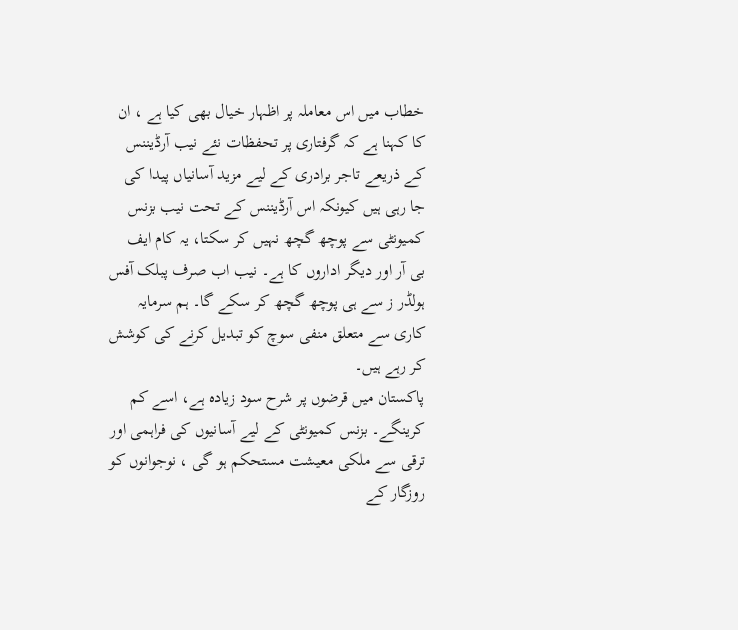خطاب میں اس معاملہ پر اظہار خیال بھی کیا ہے ، ان کا کہنا ہے کہ گرفتاری پر تحفظات نئے نیب آرڈیننس کے ذریعے تاجر برادری کے لیے مزید آسانیاں پیدا کی جا رہی ہیں کیونکہ اس آرڈیننس کے تحت نیب بزنس کمیونٹی سے پوچھ گچھ نہیں کر سکتا، یہ کام ایف بی آر اور دیگر اداروں کا ہے۔ نیب اب صرف پبلک آفس ہولڈر ز سے ہی پوچھ گچھ کر سکے گا۔ ہم سرمایہ کاری سے متعلق منفی سوچ کو تبدیل کرنے کی کوشش کر رہے ہیں۔
پاکستان میں قرضوں پر شرح سود زیادہ ہے، اسے کم کرینگے۔ بزنس کمیونٹی کے لیے آسانیوں کی فراہمی اور ترقی سے ملکی معیشت مستحکم ہو گی ، نوجوانوں کو روزگار کے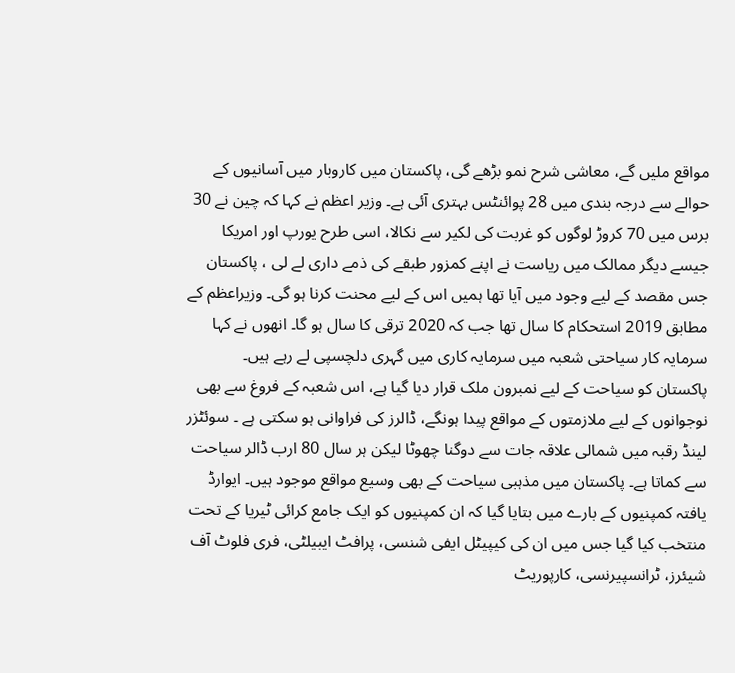مواقع ملیں گے، معاشی شرح نمو بڑھے گی، پاکستان میں کاروبار میں آسانیوں کے حوالے سے درجہ بندی میں 28 پوائنٹس بہتری آئی ہے۔ وزیر اعظم نے کہا کہ چین نے 30 برس میں 70 کروڑ لوگوں کو غربت کی لکیر سے نکالا، اسی طرح یورپ اور امریکا جیسے دیگر ممالک میں ریاست نے اپنے کمزور طبقے کی ذمے داری لے لی ، پاکستان جس مقصد کے لیے وجود میں آیا تھا ہمیں اس کے لیے محنت کرنا ہو گی۔ وزیراعظم کے مطابق 2019 استحکام کا سال تھا جب کہ 2020 ترقی کا سال ہو گا۔ انھوں نے کہا سرمایہ کار سیاحتی شعبہ میں سرمایہ کاری میں گہری دلچسپی لے رہے ہیں۔
پاکستان کو سیاحت کے لیے نمبرون ملک قرار دیا گیا ہے، اس شعبہ کے فروغ سے بھی نوجوانوں کے لیے ملازمتوں کے مواقع پیدا ہونگے، ڈالرز کی فراوانی ہو سکتی ہے ۔ سوئٹزر لینڈ رقبہ میں شمالی علاقہ جات سے دوگنا چھوٹا لیکن ہر سال 80 ارب ڈالر سیاحت سے کماتا ہے۔ پاکستان میں مذہبی سیاحت کے بھی وسیع مواقع موجود ہیں۔ ایوارڈ یافتہ کمپنیوں کے بارے میں بتایا گیا کہ ان کمپنیوں کو ایک جامع کرائی ٹیریا کے تحت منتخب کیا گیا جس میں ان کی کیپیٹل ایفی شنسی، پرافٹ ایبیلٹی، فری فلوٹ آف شیئرز، ٹرانسپیرنسی، کارپوریٹ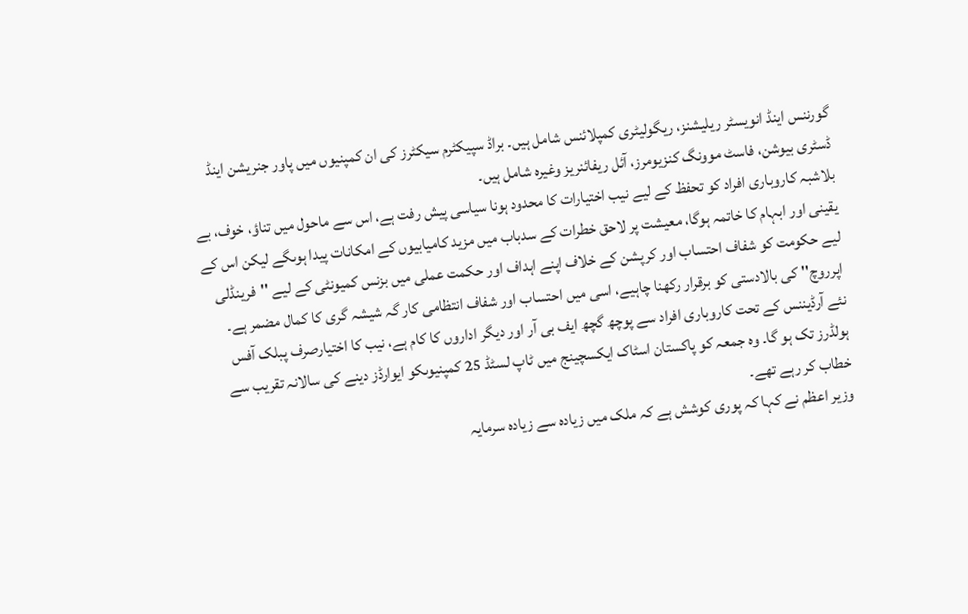گورننس اینڈ انویسٹر ریلیشنز، ریگولیٹری کمپلائنس شامل ہیں۔ براڈ سپیکٹرم سیکٹرز کی ان کمپنیوں میں پاور جنریشن اینڈ ڈسٹری بیوشن، فاسٹ موونگ کنزیومرز، آئل ریفائنریز وغیرہ شامل ہیں۔
بلاشبہ کاروباری افراد کو تحفظ کے لیے نیب اختیارات کا محدود ہونا سیاسی پیش رفت ہے، اس سے ماحول میں تناؤ، خوف، بے یقینی اور ابہام کا خاتمہ ہوگا، معیشت پر لاحق خطرات کے سدباب میں مزید کامیابیوں کے امکانات پیدا ہوںگے لیکن اس کے لیے حکومت کو شفاف احتساب اور کرپشن کے خلاف اپنے اہداف اور حکمت عملی میں بزنس کمیونٹی کے لیے ''فرینڈلی اپرروچ'' کی بالادستی کو برقرار رکھنا چاہیے، اسی میں احتساب اور شفاف انتظامی کار گہ شیشہ گری کا کمال مضمر ہے۔
نئے آرڈیننس کے تحت کاروباری افراد سے پوچھ گچھ ایف بی آر اور دیگر اداروں کا کام ہے، نیب کا اختیارصرف پبلک آفس ہولڈرز تک ہو گا۔ وہ جمعہ کو پاکستان اسٹاک ایکسچینج میں ٹاپ لسٹڈ 25 کمپنیوںکو ایوارڈز دینے کی سالانہ تقریب سے خطاب کر رہے تھے۔
وزیر اعظم نے کہا کہ پوری کوشش ہے کہ ملک میں زیادہ سے زیادہ سرمایہ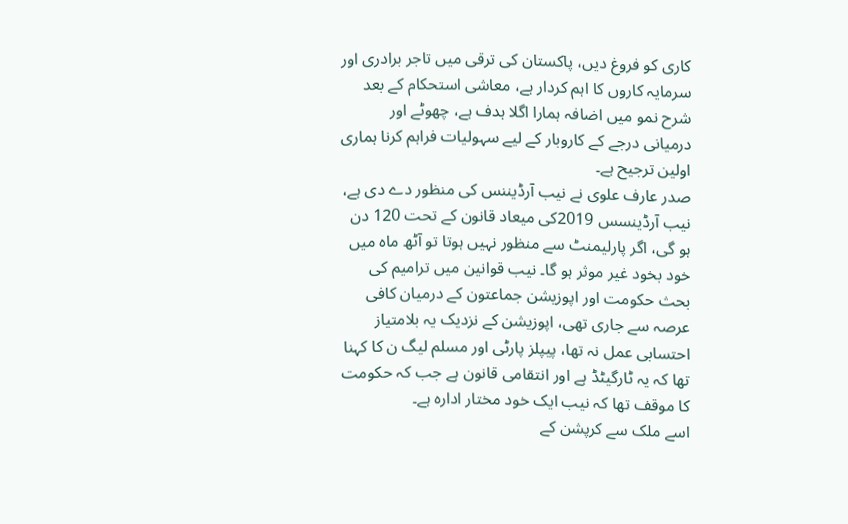کاری کو فروغ دیں، پاکستان کی ترقی میں تاجر برادری اور سرمایہ کاروں کا اہم کردار ہے، معاشی استحکام کے بعد شرح نمو میں اضافہ ہمارا اگلا ہدف ہے، چھوٹے اور درمیانی درجے کے کاروبار کے لیے سہولیات فراہم کرنا ہماری اولین ترجیح ہے۔
صدر عارف علوی نے نیب آرڈیننس کی منظور دے دی ہے، نیب آرڈینسس 2019کی میعاد قانون کے تحت 120 دن ہو گی، اگر پارلیمنٹ سے منظور نہیں ہوتا تو آٹھ ماہ میں خود بخود غیر موثر ہو گا۔ نیب قوانین میں ترامیم کی بحث حکومت اور اپوزیشن جماعتون کے درمیان کافی عرصہ سے جاری تھی، اپوزیشن کے نزدیک یہ بلامتیاز احتسابی عمل نہ تھا، پیپلز پارٹی اور مسلم لیگ ن کا کہنا تھا کہ یہ ٹارگیٹڈ ہے اور انتقامی قانون ہے جب کہ حکومت کا موقف تھا کہ نیب ایک خود مختار ادارہ ہے۔
اسے ملک سے کرپشن کے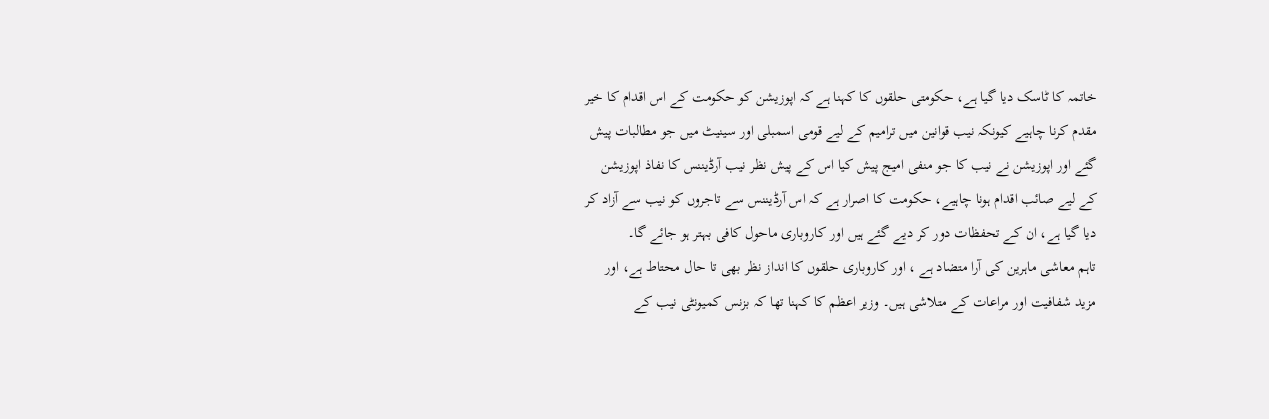خاتمہ کا ٹاسک دیا گیا ہے، حکومتی حلقوں کا کہنا ہے کہ اپوزیشن کو حکومت کے اس اقدام کا خیر مقدم کرنا چاہیے کیونکہ نیب قوانین میں ترامیم کے لیے قومی اسمبلی اور سینیٹ میں جو مطالبات پیش گئے اور اپوزیشن نے نیب کا جو منفی امیج پیش کیا اس کے پیش نظر نیب آرڈیننس کا نفاذ اپوزیشن کے لیے صائب اقدام ہونا چاہیے، حکومت کا اصرار ہے کہ اس آرڈیننس سے تاجروں کو نیب سے آزاد کر دیا گیا ہے، ان کے تحفظات دور کر دیے گئے ہیں اور کاروباری ماحول کافی بہتر ہو جائے گا۔
تاہم معاشی ماہرین کی آرا متضاد ہے ، اور کاروباری حلقوں کا انداز نظر بھی تا حال محتاط ہے، اور مزید شفافیت اور مراعات کے متلاشی ہیں۔ وزیر اعظم کا کہنا تھا کہ بزنس کمیونٹی نیب کے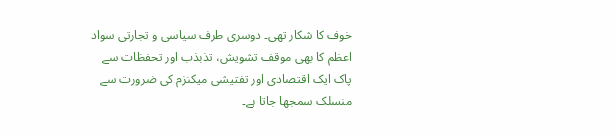خوف کا شکار تھی۔ دوسری طرف سیاسی و تجارتی سواد اعظم کا بھی موقف تشویش، تذبذب اور تحفظات سے پاک ایک اقتصادی اور تفتیشی میکنزم کی ضرورت سے منسلک سمجھا جاتا ہے۔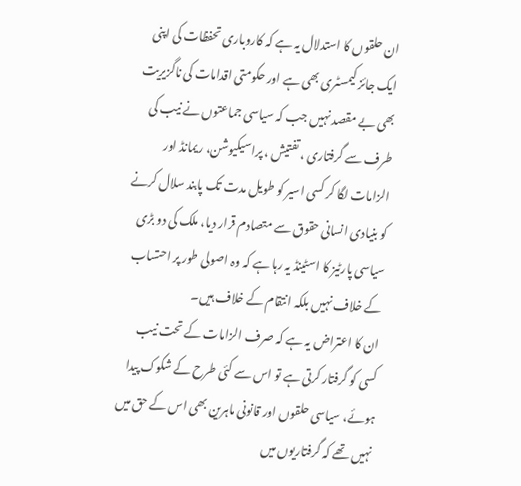ان حلقوں کا استدلال یہ ہے کہ کاروباری تحفظات کی اپنی ایک جائز کیمسٹری بھی ہے اور حکومتی اقدامات کی ناگزیریت بھی بے مقصد نہیں جب کہ سیاسی جماعتوں نے نیب کی طرف سے گرفتاری ، تفتیش ، پراسیکیوشن، ریمانڈ اور الزامات لگا کر کسی اسیر کو طویل مدت تک پابند سلال کرنے کو بنیادی انسانی حقوق سے متصادم قرار دیا، ملک کی دو بڑی سیاسی پارٹیز کا اسٹینڈ یہ رہا ہے کہ وہ اصولی طور پر احتساب کے خلاف نہیں بلکہ انتقام کے خلاف ہیں۔
ان کا اعتراض یہ ہے کہ صرف الزامات کے تحت نیب کسی کو گرفتار کرتی ہے تو اس سے کئی طرح کے شکوک پیدا ہوئے، سیاسی حلقوں اور قانونی ماہرین بھی اس کے حق میں نہیں تھے کہ گرفتاریوں میں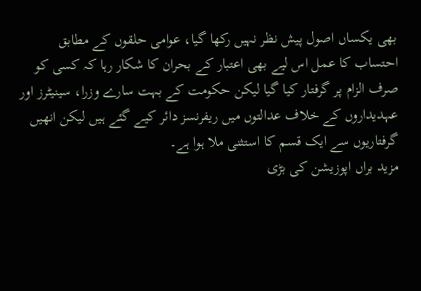بھی یکساں اصول پیش نظر نہیں رکھا گیا، عوامی حلقوں کے مطابق احتساب کا عمل اس لیے بھی اعتبار کے بحران کا شکار رہا کہ کسی کو صرف الزام پر گرفتار کیا گیا لیکن حکومت کے بہت سارے وزرا، سینیٹرز اور عہدیداروں کے خلاف عدالتوں میں ریفرنسز دائر کیے گئے ہیں لیکن انھیں گرفتاریوں سے ایک قسم کا استثنی ملا ہوا ہے۔
مزید براں اپوزیشن کی بڑی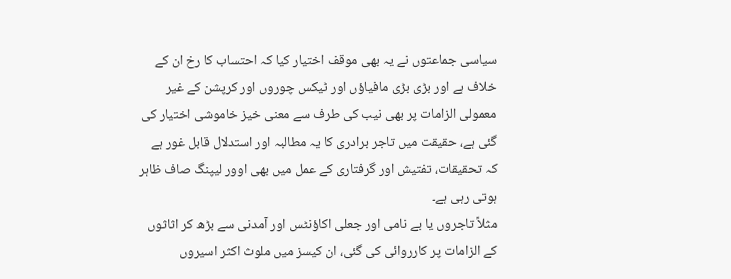سیاسی جماعتوں نے یہ بھی موقف اختیار کیا کہ احتساب کا رخ ان کے خلاف ہے اور بڑی بڑی مافیاؤں اور ٹیکس چوروں اور کرپشن کے غیر معمولی الزامات پر بھی نیب کی طرف سے معنی خیز خاموشی اختیار کی گئی ہے، حقیقت میں تاجر برادری کا یہ مطالبہ اور استدلال قابل غور ہے کہ تحقیقات، تفتیش اور گرفتاری کے عمل میں بھی اوور لیپنگ صاف ظاہر ہوتی رہی ہے۔
مثلاً تاجروں یا بے نامی اور جعلی اکاؤنٹس اور آمدنی سے بڑھ کر اثاثوں کے الزامات پر کارروائی کی گئی، ان کیسز میں ملوث اکثر اسیروں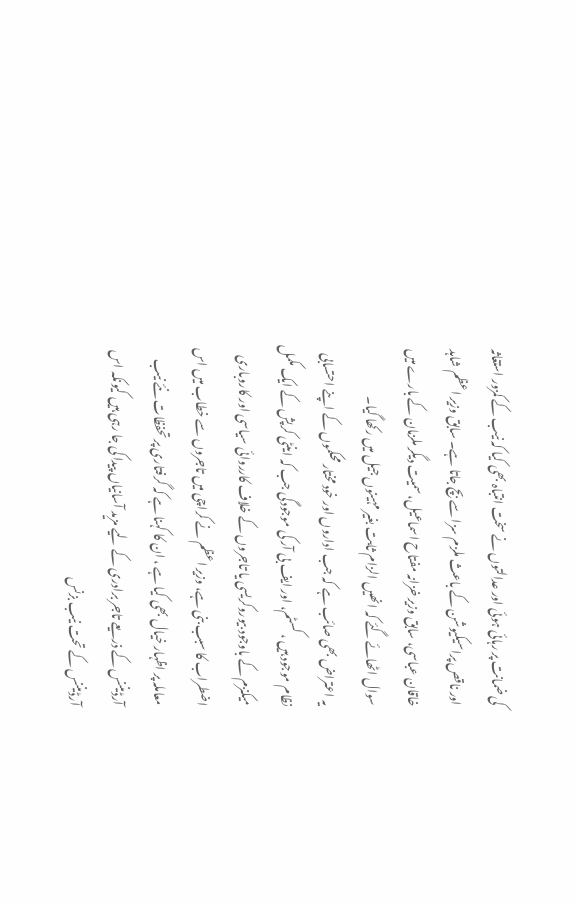کی ضمانت پر رہائی ہوئی اور عدالتوں نے سخت انتباہ بھی کیا کہ نیب کے کمزور استغاثہ اور ناقص پراسیکیوشن کے باعث ملزم سزا سے بچ جاتا ہے۔ سابق وزیر اعظم شاہد خاقان عباسی، سابق وزیر خزانہ مفتاح اسماعیل، سمیت دیگر ملزمان کے بارے میں سوال اٹھائے گئے کہ انھیں الزام ثابت بغیر مہینوں جیل میں رکھا گیا۔
یہ اعتراض بھی صائب ہے کہ جب اداروں اور خود مختار محکموں کے اپنے احتسابی نظام موجود ہیں ، کسٹم، اور ایف بی آر کی موجودگی جب کہ اینٹی کرپش کے ایک مکمل میکنزم کے باوجود بیوروکریسی یا تاجروں کے خلاف کارروائی سیاسی اور کاروباری اضطراب کا سبب بنی ہے، وزیر اعظم نے کراچی میں تاجروں سے خطاب میں اس معاملہ پر اظہار خیال بھی کیا ہے ، ان کا کہنا ہے کہ گرفتاری پر تحفظات نئے نیب آرڈیننس کے ذریعے تاجر برادری کے لیے مزید آسانیاں پیدا کی جا رہی ہیں کیونکہ اس آرڈیننس کے تحت نیب بزنس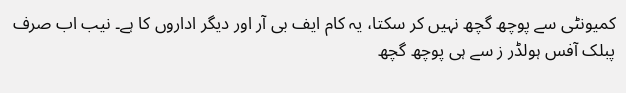کمیونٹی سے پوچھ گچھ نہیں کر سکتا، یہ کام ایف بی آر اور دیگر اداروں کا ہے۔ نیب اب صرف پبلک آفس ہولڈر ز سے ہی پوچھ گچھ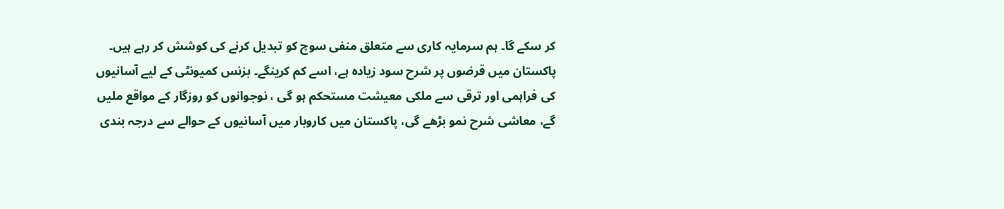کر سکے گا۔ ہم سرمایہ کاری سے متعلق منفی سوچ کو تبدیل کرنے کی کوشش کر رہے ہیں۔
پاکستان میں قرضوں پر شرح سود زیادہ ہے، اسے کم کرینگے۔ بزنس کمیونٹی کے لیے آسانیوں کی فراہمی اور ترقی سے ملکی معیشت مستحکم ہو گی ، نوجوانوں کو روزگار کے مواقع ملیں گے، معاشی شرح نمو بڑھے گی، پاکستان میں کاروبار میں آسانیوں کے حوالے سے درجہ بندی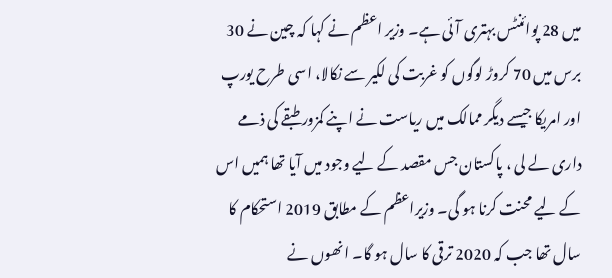میں 28 پوائنٹس بہتری آئی ہے۔ وزیر اعظم نے کہا کہ چین نے 30 برس میں 70 کروڑ لوگوں کو غربت کی لکیر سے نکالا، اسی طرح یورپ اور امریکا جیسے دیگر ممالک میں ریاست نے اپنے کمزور طبقے کی ذمے داری لے لی ، پاکستان جس مقصد کے لیے وجود میں آیا تھا ہمیں اس کے لیے محنت کرنا ہو گی۔ وزیراعظم کے مطابق 2019 استحکام کا سال تھا جب کہ 2020 ترقی کا سال ہو گا۔ انھوں نے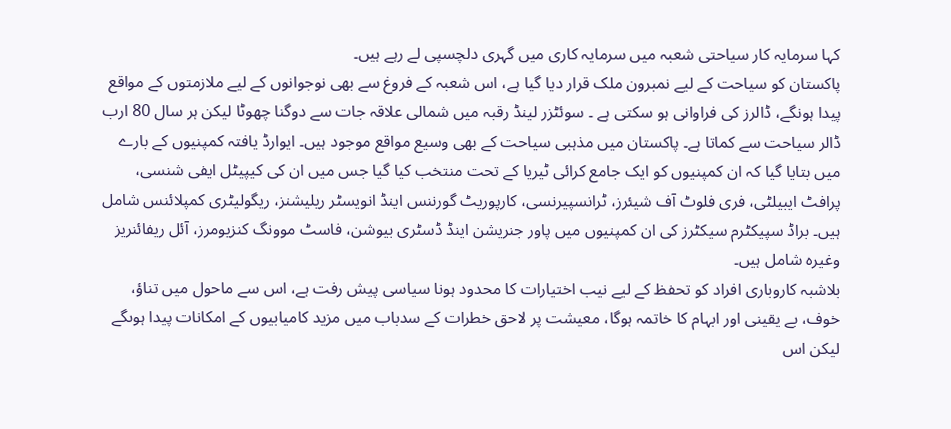کہا سرمایہ کار سیاحتی شعبہ میں سرمایہ کاری میں گہری دلچسپی لے رہے ہیں۔
پاکستان کو سیاحت کے لیے نمبرون ملک قرار دیا گیا ہے، اس شعبہ کے فروغ سے بھی نوجوانوں کے لیے ملازمتوں کے مواقع پیدا ہونگے، ڈالرز کی فراوانی ہو سکتی ہے ۔ سوئٹزر لینڈ رقبہ میں شمالی علاقہ جات سے دوگنا چھوٹا لیکن ہر سال 80 ارب ڈالر سیاحت سے کماتا ہے۔ پاکستان میں مذہبی سیاحت کے بھی وسیع مواقع موجود ہیں۔ ایوارڈ یافتہ کمپنیوں کے بارے میں بتایا گیا کہ ان کمپنیوں کو ایک جامع کرائی ٹیریا کے تحت منتخب کیا گیا جس میں ان کی کیپیٹل ایفی شنسی، پرافٹ ایبیلٹی، فری فلوٹ آف شیئرز، ٹرانسپیرنسی، کارپوریٹ گورننس اینڈ انویسٹر ریلیشنز، ریگولیٹری کمپلائنس شامل ہیں۔ براڈ سپیکٹرم سیکٹرز کی ان کمپنیوں میں پاور جنریشن اینڈ ڈسٹری بیوشن، فاسٹ موونگ کنزیومرز، آئل ریفائنریز وغیرہ شامل ہیں۔
بلاشبہ کاروباری افراد کو تحفظ کے لیے نیب اختیارات کا محدود ہونا سیاسی پیش رفت ہے، اس سے ماحول میں تناؤ، خوف، بے یقینی اور ابہام کا خاتمہ ہوگا، معیشت پر لاحق خطرات کے سدباب میں مزید کامیابیوں کے امکانات پیدا ہوںگے لیکن اس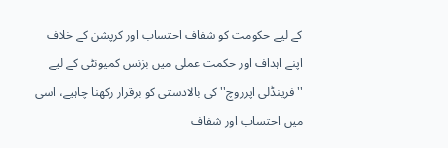کے لیے حکومت کو شفاف احتساب اور کرپشن کے خلاف اپنے اہداف اور حکمت عملی میں بزنس کمیونٹی کے لیے ''فرینڈلی اپرروچ'' کی بالادستی کو برقرار رکھنا چاہیے، اسی میں احتساب اور شفاف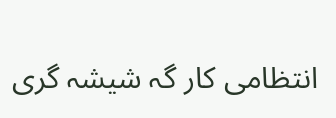انتظامی کار گہ شیشہ گری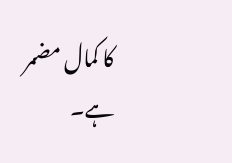کا کمال مضمر ہے۔